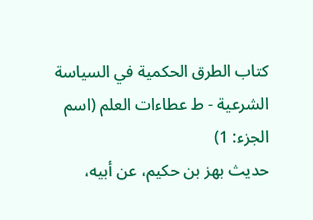كتاب الطرق الحكمية في السياسة الشرعية - ط عطاءات العلم (اسم الجزء: 1)
حديث بهز بن حكيم، عن أبيه،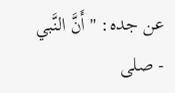عن جده: "أَنَّ النَّبي - صلى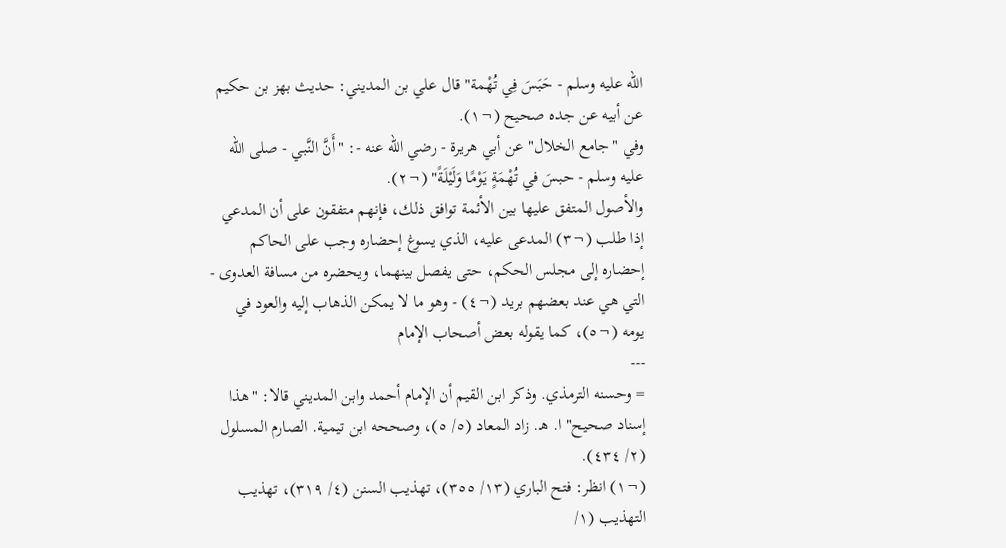الله عليه وسلم - حَبَسَ فِي تُهْمة" قال علي بن المديني: حديث بهز بن حكيم عن أبيه عن جده صحيح (¬١).
وفي "جامع الخلال" عن أبي هريرة - رضي الله عنه -: "أَنَّ النَّبي - صلى الله عليه وسلم - حبسَ في تُهْمَةٍ يَوْمًا وَلَيْلَةً" (¬٢).
والأصول المتفق عليها بين الأئمة توافق ذلك، فإنهم متفقون على أن المدعي إذا طلب (¬٣) المدعى عليه، الذي يسوغ إحضاره وجب على الحاكم إحضاره إلى مجلس الحكم، حتى يفصل بينهما، ويحضره من مسافة العدوى - التي هي عند بعضهم بريد (¬٤) - وهو ما لا يمكن الذهاب إليه والعود في يومه (¬٥)، كما يقوله بعض أصحاب الإمام
---
= وحسنه الترمذي. وذكر ابن القيم أن الإمام أحمد وابن المديني قالا: "هذا إسناد صحيح" ا. هـ. زاد المعاد (٥/ ٥)، وصححه ابن تيمية. الصارم المسلول (٢/ ٤٣٤).
(¬١) انظر: فتح الباري (١٣/ ٣٥٥)، تهذيب السنن (٤/ ٣١٩)، تهذيب التهذيب (١/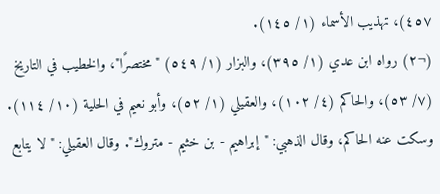٤٥٧)، تهذيب الأسماء (١/ ١٤٥).
(¬٢) رواه ابن عدي (١/ ٣٩٥)، والبزار (١/ ٥٤٩) "مختصرًا"، والخطيب في التاريخ (٧/ ٥٣)، والحاكم (٤/ ١٠٢)، والعقيلي (١/ ٥٢)، وأبو نعيم في الحلية (١٠/ ١١٤). وسكت عنه الحاكم، وقال الذهبي: "إبراهيم - بن خثيم - متروك". وقال العقيلي: "لا يتابع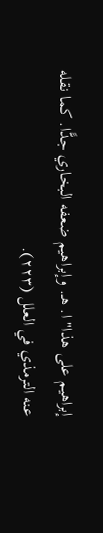إبراهيم على هذا" ا. هـ. وإبراهيم ضعفه البخاري جدًّا. كما نقله عنه الترمذي في العلل (٢٢٣).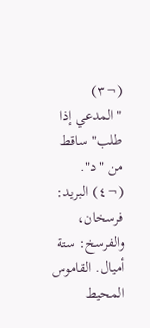(¬٣) "المدعي إذا طلب" ساقط من "د".
(¬٤) البريد: فرسخان، والفرسخ: ستة أميال. القاموس المحيط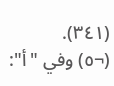(٣٤١).
(¬٥) وفي "أ":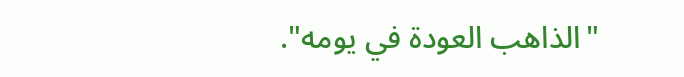"الذاهب العودة في يومه".